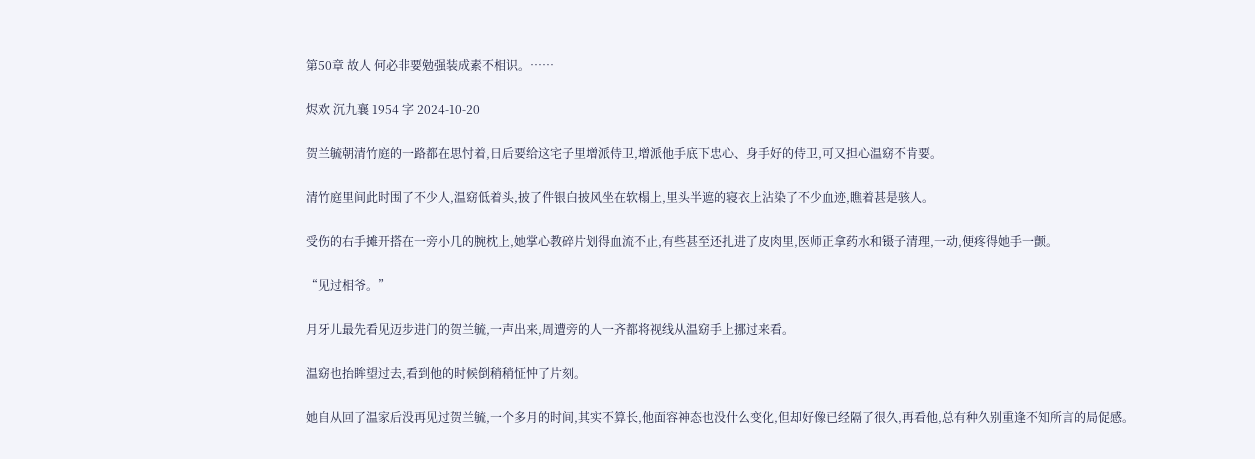第50章 故人 何必非要勉强装成素不相识。……

烬欢 沉九襄 1954 字 2024-10-20

贺兰毓朝清竹庭的一路都在思忖着,日后要给这宅子里增派侍卫,增派他手底下忠心、身手好的侍卫,可又担心温窈不肯要。

清竹庭里间此时围了不少人,温窈低着头,披了件银白披风坐在软榻上,里头半遮的寝衣上沾染了不少血迹,瞧着甚是骇人。

受伤的右手摊开搭在一旁小几的腕枕上,她掌心教碎片划得血流不止,有些甚至还扎进了皮肉里,医师正拿药水和镊子清理,一动,便疼得她手一颤。

“见过相爷。”

月牙儿最先看见迈步进门的贺兰毓,一声出来,周遭旁的人一齐都将视线从温窈手上挪过来看。

温窈也抬眸望过去,看到他的时候倒稍稍怔忡了片刻。

她自从回了温家后没再见过贺兰毓,一个多月的时间,其实不算长,他面容神态也没什么变化,但却好像已经隔了很久,再看他,总有种久别重逢不知所言的局促感。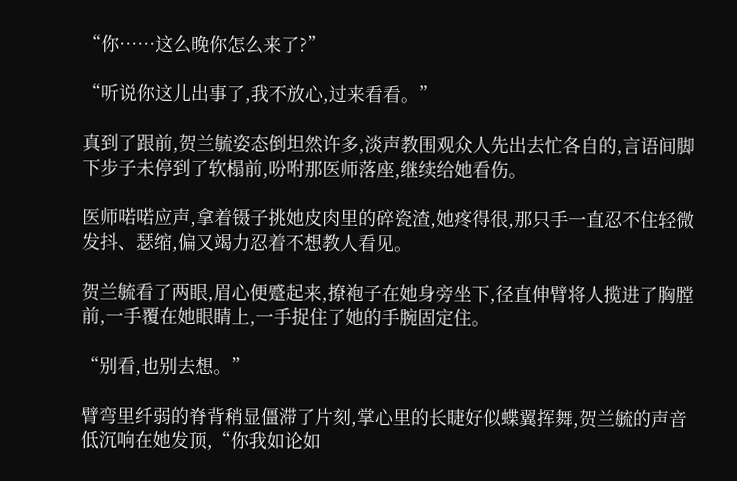“你……这么晚你怎么来了?”

“听说你这儿出事了,我不放心,过来看看。”

真到了跟前,贺兰毓姿态倒坦然许多,淡声教围观众人先出去忙各自的,言语间脚下步子未停到了软榻前,吩咐那医师落座,继续给她看伤。

医师喏喏应声,拿着镊子挑她皮肉里的碎瓷渣,她疼得很,那只手一直忍不住轻微发抖、瑟缩,偏又竭力忍着不想教人看见。

贺兰毓看了两眼,眉心便蹙起来,撩袍子在她身旁坐下,径直伸臂将人揽进了胸膛前,一手覆在她眼睛上,一手捉住了她的手腕固定住。

“别看,也别去想。”

臂弯里纤弱的脊背稍显僵滞了片刻,掌心里的长睫好似蝶翼挥舞,贺兰毓的声音低沉响在她发顶,“你我如论如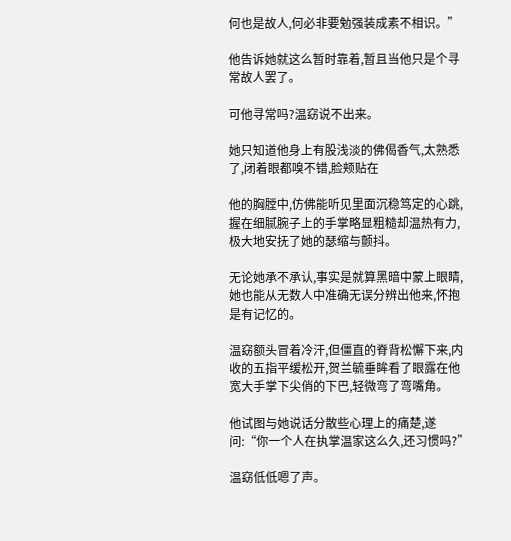何也是故人,何必非要勉强装成素不相识。”

他告诉她就这么暂时靠着,暂且当他只是个寻常故人罢了。

可他寻常吗?温窈说不出来。

她只知道他身上有股浅淡的佛偈香气,太熟悉了,闭着眼都嗅不错,脸颊贴在

他的胸膛中,仿佛能听见里面沉稳笃定的心跳,握在细腻腕子上的手掌略显粗糙却温热有力,极大地安抚了她的瑟缩与颤抖。

无论她承不承认,事实是就算黑暗中蒙上眼睛,她也能从无数人中准确无误分辨出他来,怀抱是有记忆的。

温窈额头冒着冷汗,但僵直的脊背松懈下来,内收的五指平缓松开,贺兰毓垂眸看了眼露在他宽大手掌下尖俏的下巴,轻微弯了弯嘴角。

他试图与她说话分散些心理上的痛楚,遂问:“你一个人在执掌温家这么久,还习惯吗?”

温窈低低嗯了声。